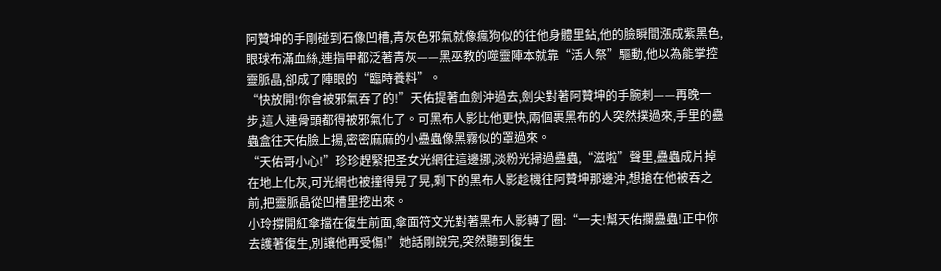阿贊坤的手剛碰到石像凹槽,青灰色邪氣就像瘋狗似的往他身體里鉆,他的臉瞬間漲成紫黑色,眼球布滿血絲,連指甲都泛著青灰——黑巫教的噬靈陣本就靠“活人祭”驅動,他以為能掌控靈脈晶,卻成了陣眼的“臨時養料”。
“快放開!你會被邪氣吞了的!”天佑提著血劍沖過去,劍尖對著阿贊坤的手腕刺——再晚一步,這人連骨頭都得被邪氣化了。可黑布人影比他更快,兩個裹黑布的人突然撲過來,手里的蠱蟲盒往天佑臉上揚,密密麻麻的小蠱蟲像黑霧似的罩過來。
“天佑哥小心!”珍珍趕緊把圣女光網往這邊挪,淡粉光掃過蠱蟲,“滋啦”聲里,蠱蟲成片掉在地上化灰,可光網也被撞得晃了晃,剩下的黑布人影趁機往阿贊坤那邊沖,想搶在他被吞之前,把靈脈晶從凹槽里挖出來。
小玲撐開紅傘擋在復生前面,傘面符文光對著黑布人影轉了圈:“一夫!幫天佑攔蠱蟲!正中你去護著復生,別讓他再受傷!”她話剛說完,突然聽到復生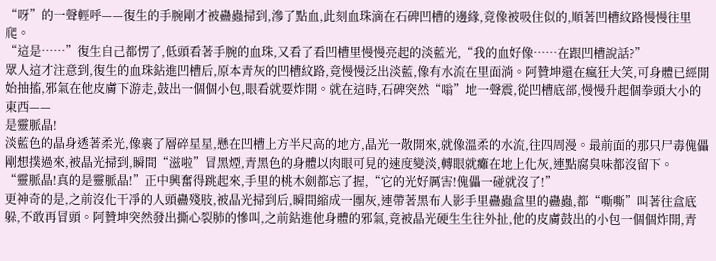“呀”的一聲輕呼——復生的手腕剛才被蠱蟲掃到,滲了點血,此刻血珠滴在石碑凹槽的邊緣,竟像被吸住似的,順著凹槽紋路慢慢往里爬。
“這是……”復生自己都愣了,低頭看著手腕的血珠,又看了看凹槽里慢慢亮起的淡藍光,“我的血好像……在跟凹槽說話?”
眾人這才注意到,復生的血珠鉆進凹槽后,原本青灰的凹槽紋路,竟慢慢泛出淡藍,像有水流在里面淌。阿贊坤還在瘋狂大笑,可身體已經開始抽搐,邪氣在他皮膚下游走,鼓出一個個小包,眼看就要炸開。就在這時,石碑突然“嗡”地一聲震,從凹槽底部,慢慢升起個拳頭大小的東西——
是靈脈晶!
淡藍色的晶身透著柔光,像裹了層碎星星,懸在凹槽上方半尺高的地方,晶光一散開來,就像溫柔的水流,往四周漫。最前面的那只尸毒傀儡剛想撲過來,被晶光掃到,瞬間“滋啦”冒黑煙,青黑色的身體以肉眼可見的速度變淡,轉眼就癱在地上化灰,連點腐臭味都沒留下。
“靈脈晶!真的是靈脈晶!”正中興奮得跳起來,手里的桃木劍都忘了握,“它的光好厲害!傀儡一碰就沒了!”
更神奇的是,之前沒化干凈的人頭蠱殘肢,被晶光掃到后,瞬間縮成一團灰,連帶著黑布人影手里蠱蟲盒里的蠱蟲,都“嘶嘶”叫著往盒底躲,不敢再冒頭。阿贊坤突然發出撕心裂肺的慘叫,之前鉆進他身體的邪氣,竟被晶光硬生生往外扯,他的皮膚鼓出的小包一個個炸開,青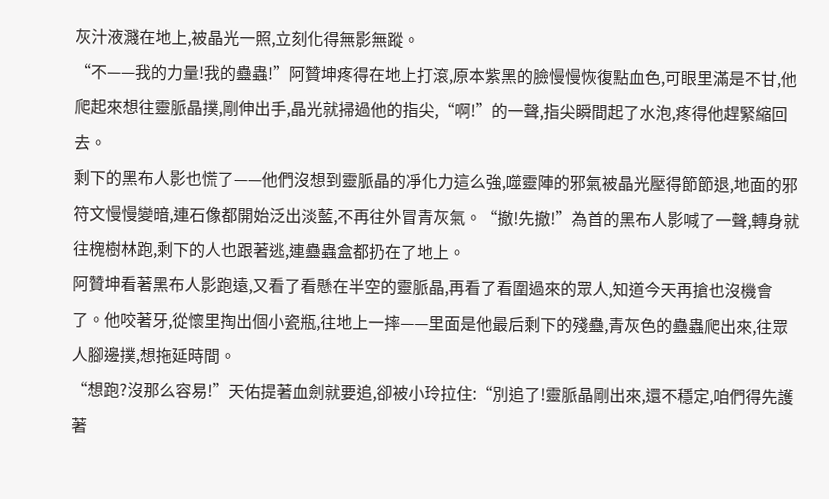灰汁液濺在地上,被晶光一照,立刻化得無影無蹤。
“不——我的力量!我的蠱蟲!”阿贊坤疼得在地上打滾,原本紫黑的臉慢慢恢復點血色,可眼里滿是不甘,他爬起來想往靈脈晶撲,剛伸出手,晶光就掃過他的指尖,“啊!”的一聲,指尖瞬間起了水泡,疼得他趕緊縮回去。
剩下的黑布人影也慌了——他們沒想到靈脈晶的凈化力這么強,噬靈陣的邪氣被晶光壓得節節退,地面的邪符文慢慢變暗,連石像都開始泛出淡藍,不再往外冒青灰氣。“撤!先撤!”為首的黑布人影喊了一聲,轉身就往槐樹林跑,剩下的人也跟著逃,連蠱蟲盒都扔在了地上。
阿贊坤看著黑布人影跑遠,又看了看懸在半空的靈脈晶,再看了看圍過來的眾人,知道今天再搶也沒機會了。他咬著牙,從懷里掏出個小瓷瓶,往地上一摔——里面是他最后剩下的殘蠱,青灰色的蠱蟲爬出來,往眾人腳邊撲,想拖延時間。
“想跑?沒那么容易!”天佑提著血劍就要追,卻被小玲拉住:“別追了!靈脈晶剛出來,還不穩定,咱們得先護著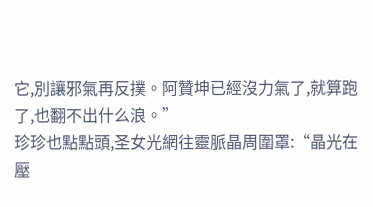它,別讓邪氣再反撲。阿贊坤已經沒力氣了,就算跑了,也翻不出什么浪。”
珍珍也點點頭,圣女光網往靈脈晶周圍罩:“晶光在壓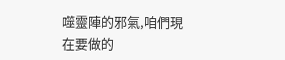噬靈陣的邪氣,咱們現在要做的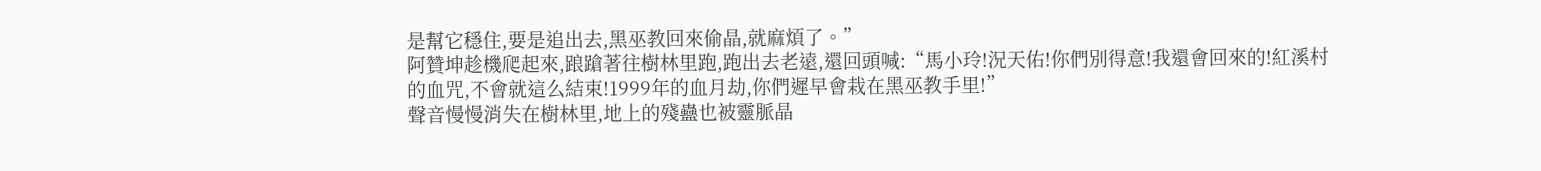是幫它穩住,要是追出去,黑巫教回來偷晶,就麻煩了。”
阿贊坤趁機爬起來,踉蹌著往樹林里跑,跑出去老遠,還回頭喊:“馬小玲!況天佑!你們別得意!我還會回來的!紅溪村的血咒,不會就這么結束!1999年的血月劫,你們遲早會栽在黑巫教手里!”
聲音慢慢消失在樹林里,地上的殘蠱也被靈脈晶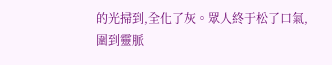的光掃到,全化了灰。眾人終于松了口氣,圍到靈脈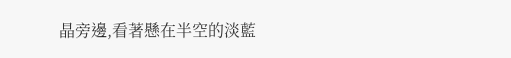晶旁邊,看著懸在半空的淡藍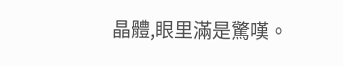晶體,眼里滿是驚嘆。